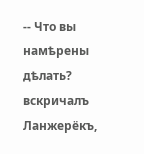-- Что вы намѣрены дѣлать? вскричалъ Ланжерёкъ,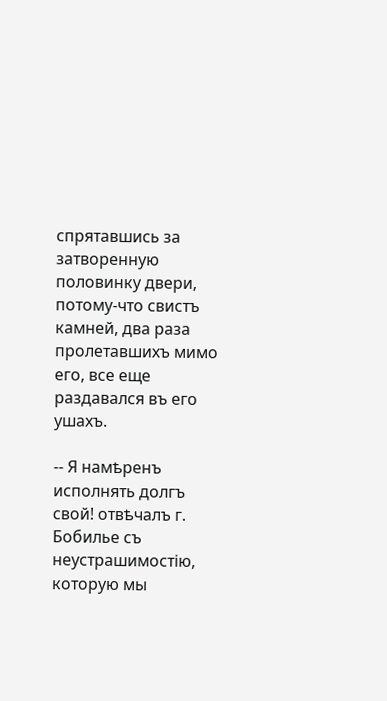спрятавшись за затворенную половинку двери, потому-что свистъ камней, два раза пролетавшихъ мимо его, все еще раздавался въ его ушахъ.

-- Я намѣренъ исполнять долгъ свой! отвѣчалъ г. Бобилье съ неустрашимостію, которую мы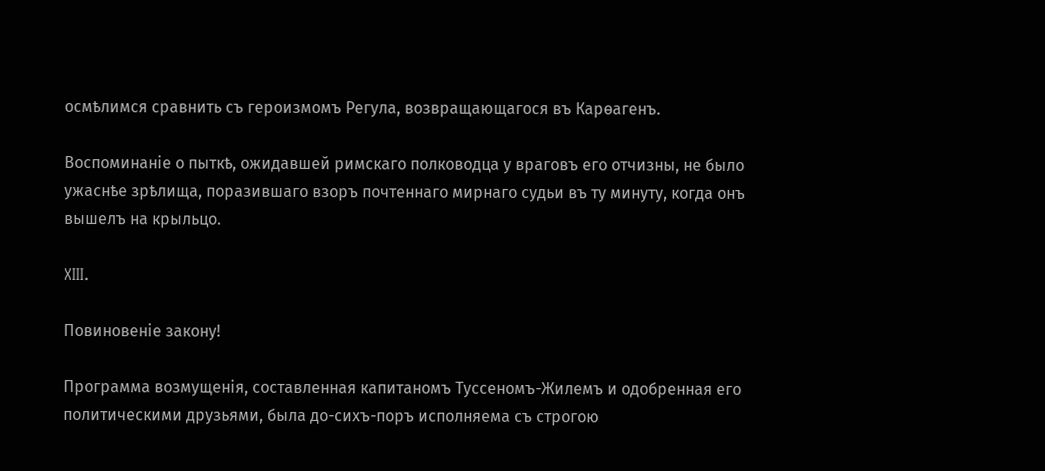осмѣлимся сравнить съ героизмомъ Регула, возвращающагося въ Карѳагенъ.

Воспоминаніе о пыткѣ, ожидавшей римскаго полководца у враговъ его отчизны, не было ужаснѣе зрѣлища, поразившаго взоръ почтеннаго мирнаго судьи въ ту минуту, когда онъ вышелъ на крыльцо.

XIII.

Повиновеніе закону!

Программа возмущенія, составленная капитаномъ Туссеномъ-Жилемъ и одобренная его политическими друзьями, была до-сихъ-поръ исполняема съ строгою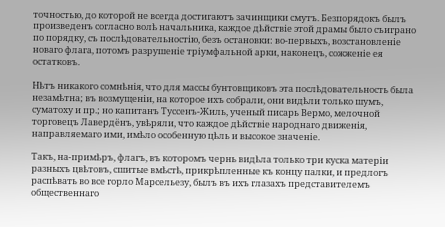точностью, до которой не всегда достигаютъ зачинщики смутъ. Безпорядокъ былъ произведенъ согласно волѣ начальника, каждое дѣйствіе этой драмы было съиграно по порядку, съ послѣдовательностію, безъ остановки: во-первыхъ, возстановленіе новаго флага, потомъ разрушеніе тріумфальной арки, наконецъ, сожженіе ея остатковъ.

Нѣтъ никакого сомнѣнія, что для массы бунтовщиковъ эта послѣдовательность была незамѣтна; въ возмущеніи, на которое ихъ собрали, они видѣли только шумъ, суматоху и пр.; но капитанъ Туссенъ-Жиль, ученый писарь Вермо, мелочной торговецъ Лавердёнъ, увѣряли, что каждое дѣйствіе народнаго движенія, направляемаго ими, имѣло особенную цѣль и высокое значеніе.

Такъ, на-примѣръ, флагъ, въ которомъ чернь видѣла только три куска матеріи разныхъ цвѣтовъ, сшитые вмѣстѣ, прикрѣпленные къ концу палки, и предлогъ распѣвать во все горло Марсельезу, былъ въ ихъ глазахъ представителемъ общественнаго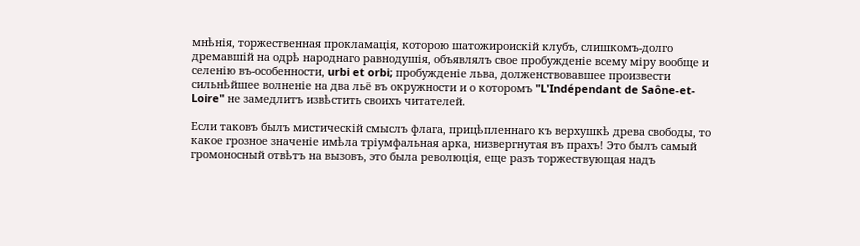мнѣнія, торжественная прокламація, которою шатожироискій клубъ, слишкомъ-долго дремавшій на одрѣ народнаго равнодушія, объявлялъ свое пробужденіе всему міру вообще и селенію въ-особенности, urbi et orbi; пробужденіе льва, долженствовавшее произвести сильнѣйшее волненіе на два льё въ окружности и о которомъ "L'Indépendant de Saône-et-Loire" не замедлитъ извѣстить своихъ читателей.

Если таковъ былъ мистическій смыслъ флага, прицѣпленнаго къ верхушкѣ древа свободы, то какое грозное значеніе имѣла тріумфальная арка, низвергнутая въ прахъ! Это былъ самый громоносный отвѣтъ на вызовъ, это была революція, еще разъ торжествующая надъ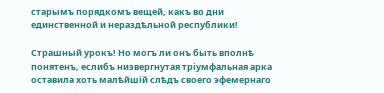старымъ порядкомъ вещей, какъ во дни единственной и нераздѣльной республики!

Страшный урокъ! Но могъ ли онъ быть вполнѣ понятенъ, еслибъ низвергнутая тріумфальная арка оставила хоть малѣйшій слѣдъ своего эфемернаго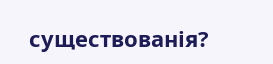существованія?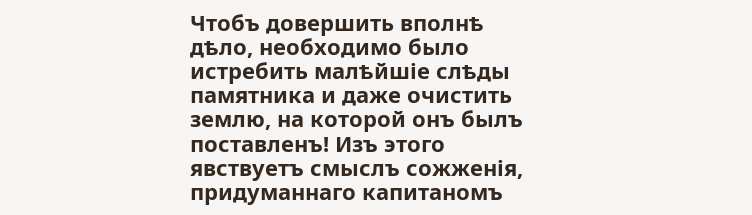Чтобъ довершить вполнѣ дѣло, необходимо было истребить малѣйшіе слѣды памятника и даже очистить землю, на которой онъ былъ поставленъ! Изъ этого явствуетъ смыслъ сожженія, придуманнаго капитаномъ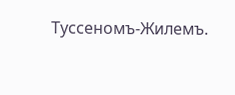Туссеномъ-Жилемъ.